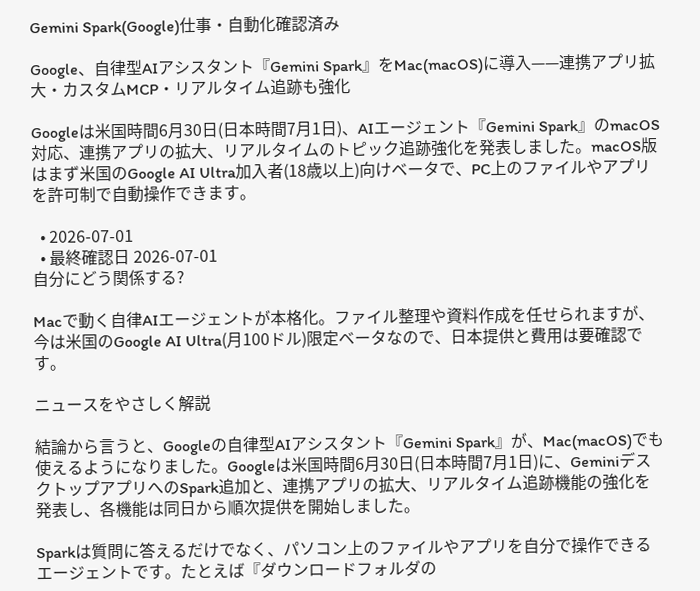Gemini Spark(Google)仕事・自動化確認済み

Google、自律型AIアシスタント『Gemini Spark』をMac(macOS)に導入——連携アプリ拡大・カスタムMCP・リアルタイム追跡も強化

Googleは米国時間6月30日(日本時間7月1日)、AIエージェント『Gemini Spark』のmacOS対応、連携アプリの拡大、リアルタイムのトピック追跡強化を発表しました。macOS版はまず米国のGoogle AI Ultra加入者(18歳以上)向けベータで、PC上のファイルやアプリを許可制で自動操作できます。

  • 2026-07-01
  • 最終確認日 2026-07-01
自分にどう関係する?

Macで動く自律AIエージェントが本格化。ファイル整理や資料作成を任せられますが、今は米国のGoogle AI Ultra(月100ドル)限定ベータなので、日本提供と費用は要確認です。

ニュースをやさしく解説

結論から言うと、Googleの自律型AIアシスタント『Gemini Spark』が、Mac(macOS)でも使えるようになりました。Googleは米国時間6月30日(日本時間7月1日)に、GeminiデスクトップアプリへのSpark追加と、連携アプリの拡大、リアルタイム追跡機能の強化を発表し、各機能は同日から順次提供を開始しました。

Sparkは質問に答えるだけでなく、パソコン上のファイルやアプリを自分で操作できるエージェントです。たとえば『ダウンロードフォルダの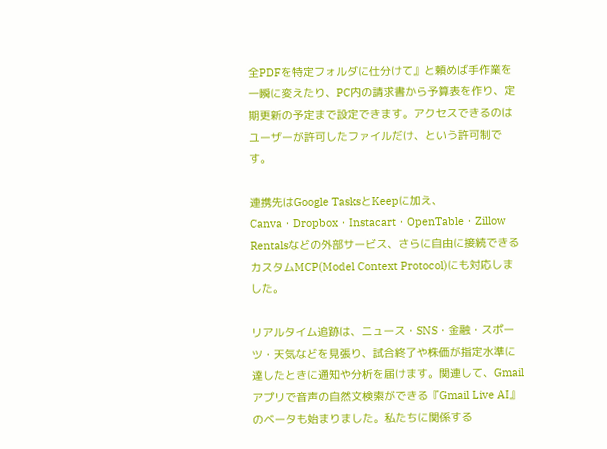全PDFを特定フォルダに仕分けて』と頼めば手作業を一瞬に変えたり、PC内の請求書から予算表を作り、定期更新の予定まで設定できます。アクセスできるのはユーザーが許可したファイルだけ、という許可制です。

連携先はGoogle TasksとKeepに加え、Canva・Dropbox・Instacart・OpenTable・Zillow Rentalsなどの外部サービス、さらに自由に接続できるカスタムMCP(Model Context Protocol)にも対応しました。

リアルタイム追跡は、ニュース・SNS・金融・スポーツ・天気などを見張り、試合終了や株価が指定水準に達したときに通知や分析を届けます。関連して、Gmailアプリで音声の自然文検索ができる『Gmail Live AI』のベータも始まりました。私たちに関係する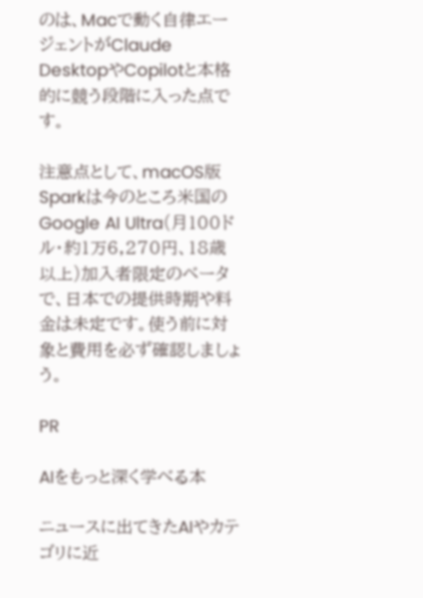のは、Macで動く自律エージェントがClaude DesktopやCopilotと本格的に競う段階に入った点です。

注意点として、macOS版Sparkは今のところ米国のGoogle AI Ultra(月100ドル・約1万6,270円、18歳以上)加入者限定のベータで、日本での提供時期や料金は未定です。使う前に対象と費用を必ず確認しましょう。

PR

AIをもっと深く学べる本

ニュースに出てきたAIやカテゴリに近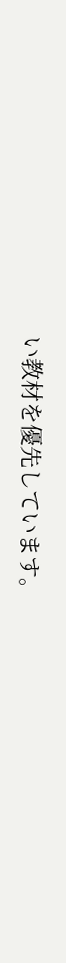い教材を優先しています。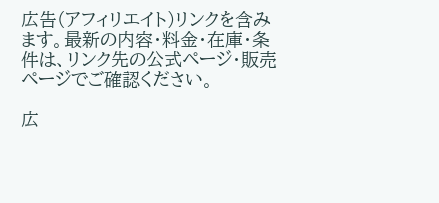広告(アフィリエイト)リンクを含みます。最新の内容・料金・在庫・条件は、リンク先の公式ページ・販売ページでご確認ください。

広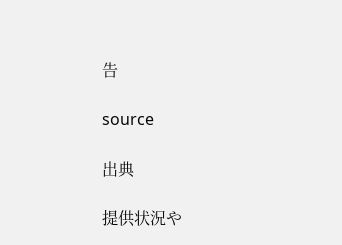告

source

出典

提供状況や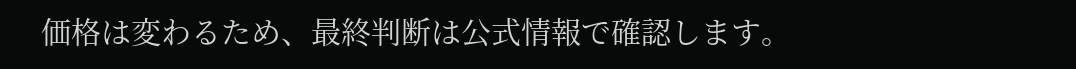価格は変わるため、最終判断は公式情報で確認します。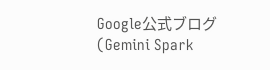Google公式ブログ(Gemini Spark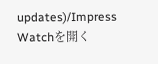updates)/Impress Watchを開く